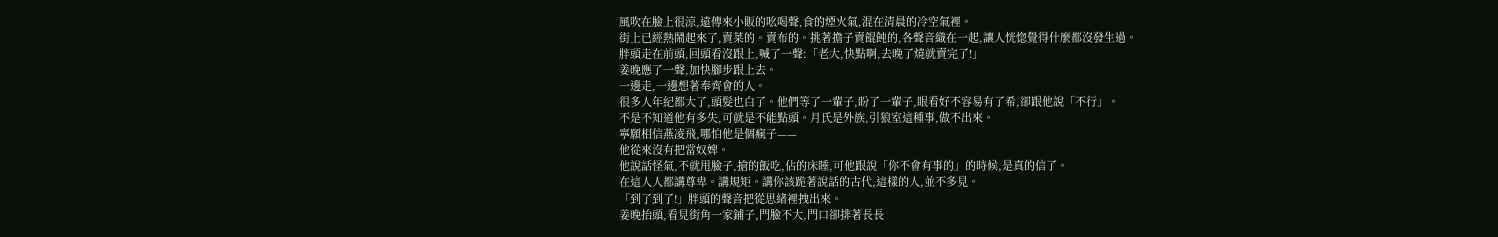風吹在臉上很涼,遠傳來小販的吆喝聲,食的煙火氣,混在清晨的冷空氣裡。
街上已經熱鬧起來了,賣菜的。賣布的。挑著擔子賣餛飩的,各聲音織在一起,讓人恍惚覺得什麼都沒發生過。
胖頭走在前頭,回頭看沒跟上,喊了一聲:「老大,快點啊,去晚了燒就賣完了!」
姜晚應了一聲,加快腳步跟上去。
一邊走,一邊想著奉齊會的人。
很多人年紀都大了,頭髮也白了。他們等了一輩子,盼了一輩子,眼看好不容易有了希,卻跟他說「不行」。
不是不知道他有多失,可就是不能點頭。月氏是外族,引狼室這種事,做不出來。
寧願相信燕凌飛,哪怕他是個瘋子——
他從來沒有把當奴婢。
他說話怪氣,不就甩臉子,搶的飯吃,佔的床睡,可他跟說「你不會有事的」的時候,是真的信了。
在這人人都講尊卑。講規矩。講你該跪著說話的古代,這樣的人,並不多見。
「到了到了!」胖頭的聲音把從思緒裡拽出來。
姜晚抬頭,看見街角一家鋪子,門臉不大,門口卻排著長長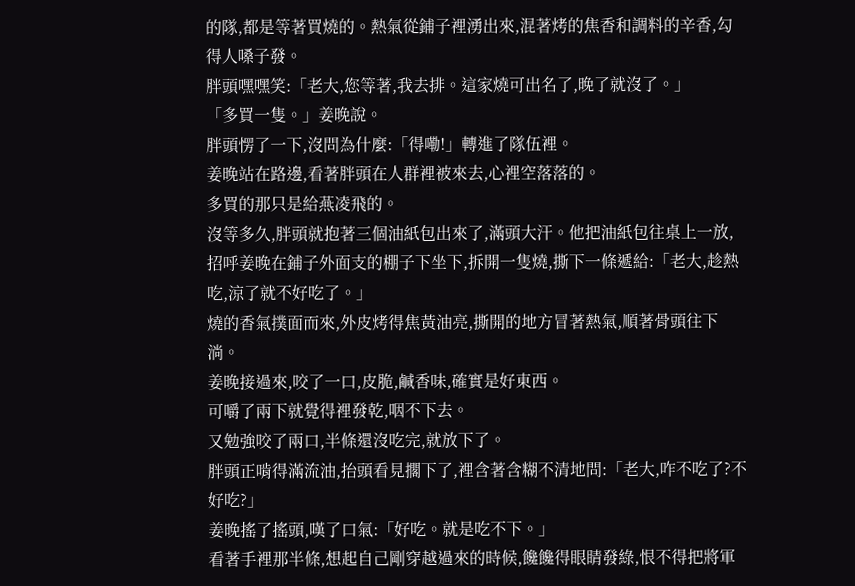的隊,都是等著買燒的。熱氣從鋪子裡湧出來,混著烤的焦香和調料的辛香,勾得人嗓子發。
胖頭嘿嘿笑:「老大,您等著,我去排。這家燒可出名了,晚了就沒了。」
「多買一隻。」姜晚說。
胖頭愣了一下,沒問為什麼:「得嘞!」轉進了隊伍裡。
姜晚站在路邊,看著胖頭在人群裡被來去,心裡空落落的。
多買的那只是給燕凌飛的。
沒等多久,胖頭就抱著三個油紙包出來了,滿頭大汗。他把油紙包往桌上一放,招呼姜晚在鋪子外面支的棚子下坐下,拆開一隻燒,撕下一條遞給:「老大,趁熱吃,涼了就不好吃了。」
燒的香氣撲面而來,外皮烤得焦黃油亮,撕開的地方冒著熱氣,順著骨頭往下淌。
姜晚接過來,咬了一口,皮脆,鹹香味,確實是好東西。
可嚼了兩下就覺得裡發乾,咽不下去。
又勉強咬了兩口,半條還沒吃完,就放下了。
胖頭正啃得滿流油,抬頭看見擱下了,裡含著含糊不清地問:「老大,咋不吃了?不好吃?」
姜晚搖了搖頭,嘆了口氣:「好吃。就是吃不下。」
看著手裡那半條,想起自己剛穿越過來的時候,饞饞得眼睛發綠,恨不得把將軍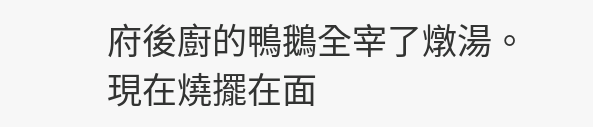府後廚的鴨鵝全宰了燉湯。
現在燒擺在面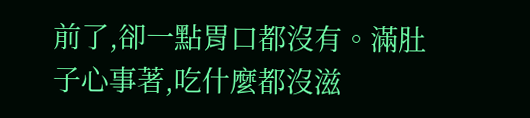前了,卻一點胃口都沒有。滿肚子心事著,吃什麼都沒滋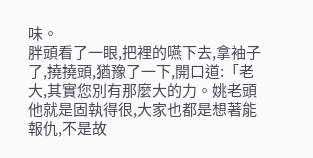味。
胖頭看了一眼,把裡的嚥下去,拿袖子了,撓撓頭,猶豫了一下,開口道:「老大,其實您別有那麼大的力。姚老頭他就是固執得很,大家也都是想著能報仇,不是故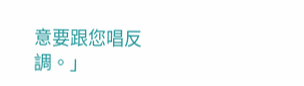意要跟您唱反調。」